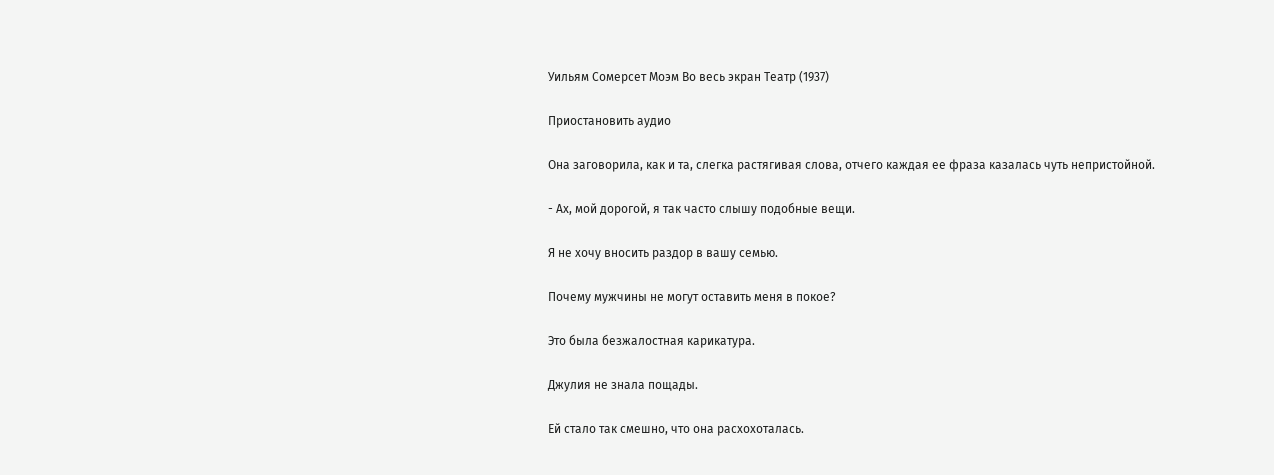Уильям Сомерсет Моэм Во весь экран Театр (1937)

Приостановить аудио

Она заговорила, как и та, слегка растягивая слова, отчего каждая ее фраза казалась чуть непристойной.

- Ах, мой дорогой, я так часто слышу подобные вещи.

Я не хочу вносить раздор в вашу семью.

Почему мужчины не могут оставить меня в покое?

Это была безжалостная карикатура.

Джулия не знала пощады.

Ей стало так смешно, что она расхохоталась.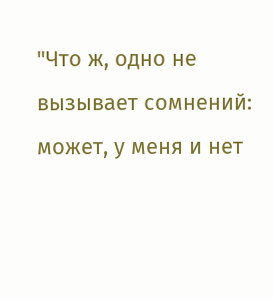"Что ж, одно не вызывает сомнений: может, у меня и нет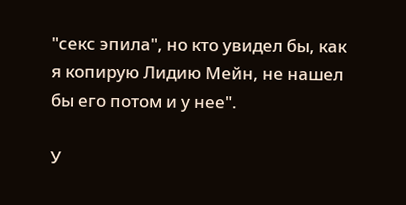"секс эпила", но кто увидел бы, как я копирую Лидию Мейн, не нашел бы его потом и у нее".

У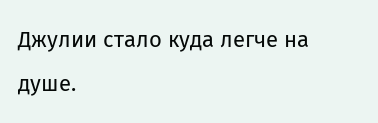Джулии стало куда легче на душе.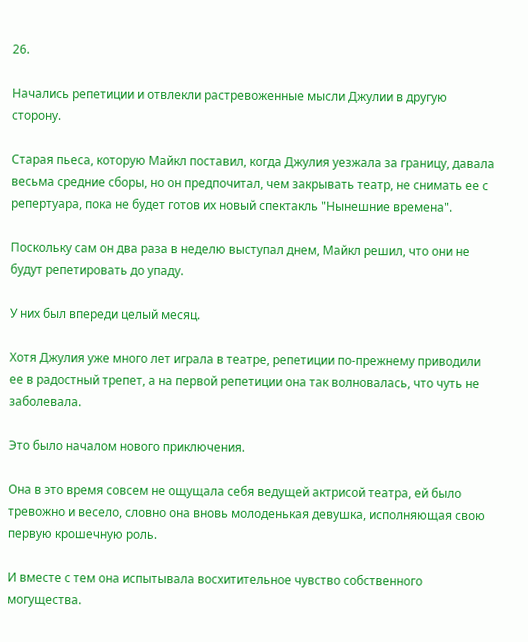26.

Начались репетиции и отвлекли растревоженные мысли Джулии в другую сторону.

Старая пьеса, которую Майкл поставил, когда Джулия уезжала за границу, давала весьма средние сборы, но он предпочитал, чем закрывать театр, не снимать ее с репертуара, пока не будет готов их новый спектакль "Нынешние времена".

Поскольку сам он два раза в неделю выступал днем, Майкл решил, что они не будут репетировать до упаду.

У них был впереди целый месяц.

Хотя Джулия уже много лет играла в театре, репетиции по-прежнему приводили ее в радостный трепет, а на первой репетиции она так волновалась, что чуть не заболевала.

Это было началом нового приключения.

Она в это время совсем не ощущала себя ведущей актрисой театра, ей было тревожно и весело, словно она вновь молоденькая девушка, исполняющая свою первую крошечную роль.

И вместе с тем она испытывала восхитительное чувство собственного могущества.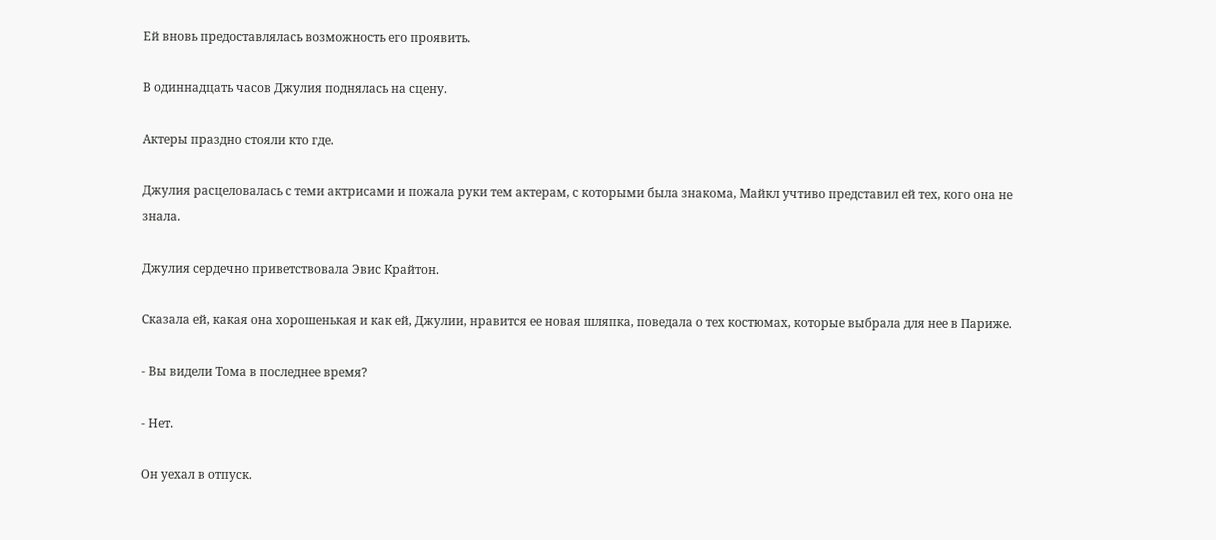Ей вновь предоставлялась возможность его проявить.

В одиннадцать часов Джулия поднялась на сцену.

Актеры праздно стояли кто где.

Джулия расцеловалась с теми актрисами и пожала руки тем актерам, с которыми была знакома, Майкл учтиво представил ей тех, кого она не знала.

Джулия сердечно приветствовала Эвис Крайтон.

Сказала ей, какая она хорошенькая и как ей, Джулии, нравится ее новая шляпка, поведала о тех костюмах, которые выбрала для нее в Париже.

- Вы видели Тома в последнее время?

- Нет.

Он уехал в отпуск.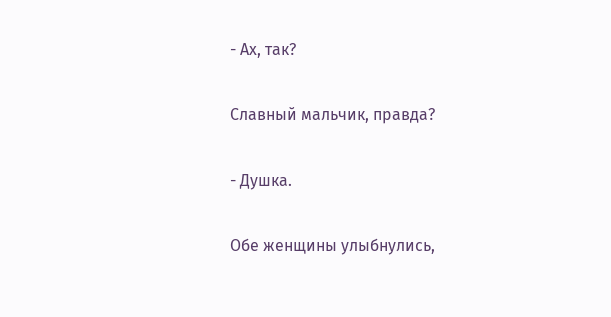- Ах, так?

Славный мальчик, правда?

- Душка.

Обе женщины улыбнулись,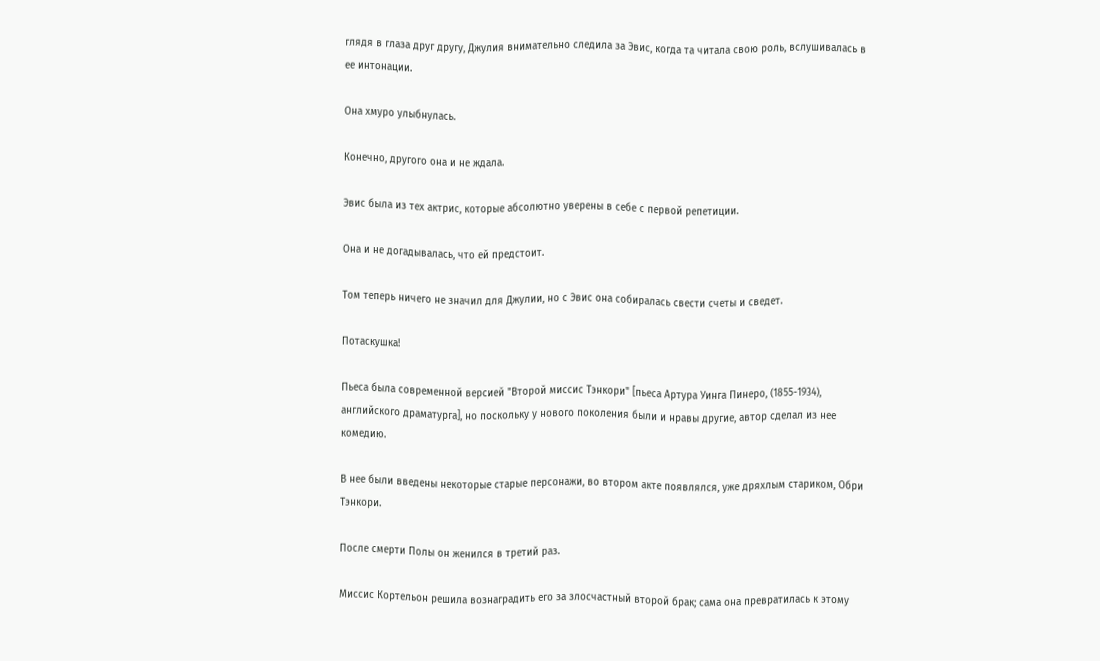глядя в глаза друг другу, Джулия внимательно следила за Эвис, когда та читала свою роль, вслушивалась в ее интонации.

Она хмуро улыбнулась.

Конечно, другого она и не ждала.

Эвис была из тех актрис, которые абсолютно уверены в себе с первой репетиции.

Она и не догадывалась, что ей предстоит.

Том теперь ничего не значил для Джулии, но с Эвис она собиралась свести счеты и сведет.

Потаскушка!

Пьеса была современной версией "Второй миссис Тэнкори" [пьеса Артура Уинга Пинеро, (1855-1934), английского драматурга], но поскольку у нового поколения были и нравы другие, автор сделал из нее комедию.

В нее были введены некоторые старые персонажи, во втором акте появлялся, уже дряхлым стариком, Обри Тэнкори.

После смерти Полы он женился в третий раз.

Миссис Кортельон решила вознаградить его за злосчастный второй брак; сама она превратилась к этому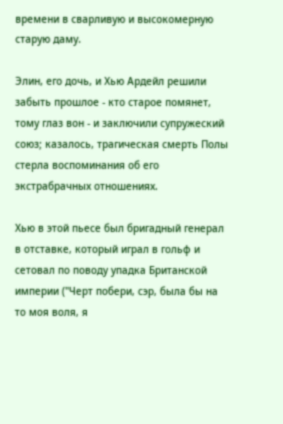времени в сварливую и высокомерную старую даму.

Элин, его дочь, и Хью Ардейл решили забыть прошлое - кто старое помянет, тому глаз вон - и заключили супружеский союз; казалось, трагическая смерть Полы стерла воспоминания об его экстрабрачных отношениях.

Хью в этой пьесе был бригадный генерал в отставке, который играл в гольф и сетовал по поводу упадка Британской империи ("Черт побери, сэр, была бы на то моя воля, я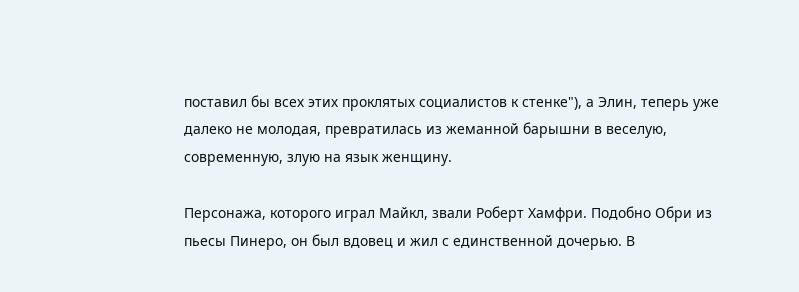поставил бы всех этих проклятых социалистов к стенке"), а Элин, теперь уже далеко не молодая, превратилась из жеманной барышни в веселую, современную, злую на язык женщину.

Персонажа, которого играл Майкл, звали Роберт Хамфри. Подобно Обри из пьесы Пинеро, он был вдовец и жил с единственной дочерью. В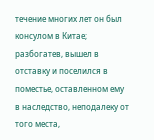течение многих лет он был консулом в Китае; разбогатев, вышел в отставку и поселился в поместье, оставленном ему в наследство, неподалеку от того места,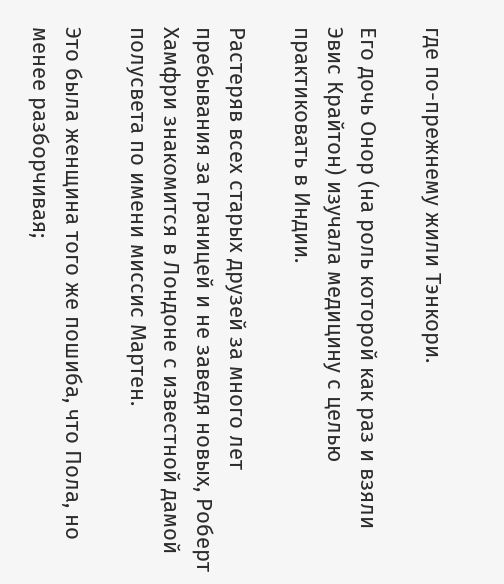где по-прежнему жили Тэнкори.

Его дочь Онор (на роль которой как раз и взяли Эвис Крайтон) изучала медицину с целью практиковать в Индии.

Растеряв всех старых друзей за много лет пребывания за границей и не заведя новых, Роберт Хамфри знакомится в Лондоне с известной дамой полусвета по имени миссис Мартен.

Это была женщина того же пошиба, что Пола, но менее разборчивая;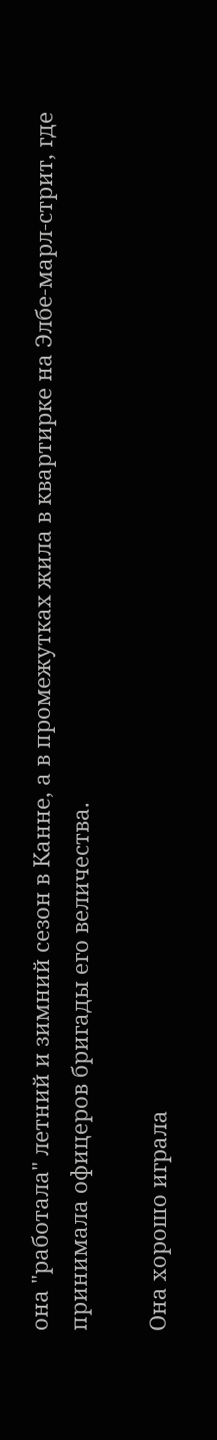она "работала" летний и зимний сезон в Канне, а в промежутках жила в квартирке на Элбе-марл-стрит, где принимала офицеров бригады его величества.

Она хорошо играла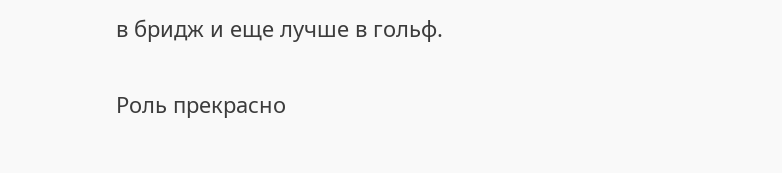в бридж и еще лучше в гольф.

Роль прекрасно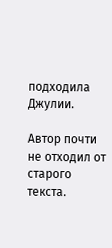подходила Джулии.

Автор почти не отходил от старого текста.